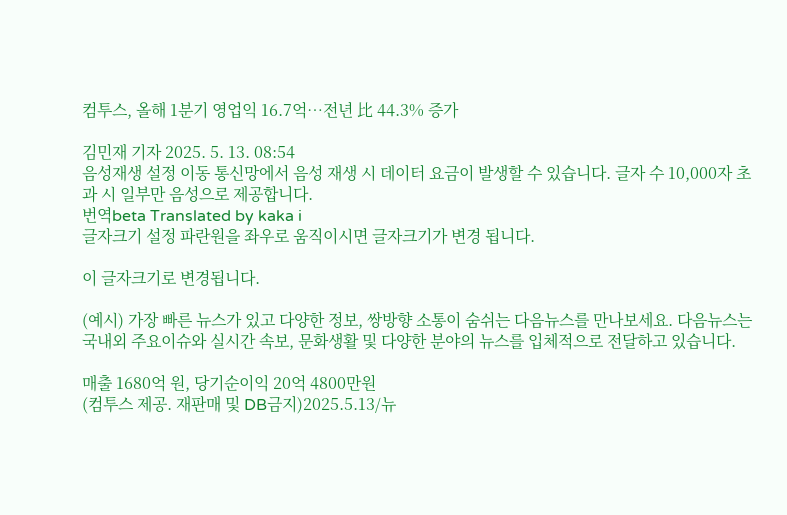컴투스, 올해 1분기 영업익 16.7억…전년 比 44.3% 증가

김민재 기자 2025. 5. 13. 08:54
음성재생 설정 이동 통신망에서 음성 재생 시 데이터 요금이 발생할 수 있습니다. 글자 수 10,000자 초과 시 일부만 음성으로 제공합니다.
번역beta Translated by kaka i
글자크기 설정 파란원을 좌우로 움직이시면 글자크기가 변경 됩니다.

이 글자크기로 변경됩니다.

(예시) 가장 빠른 뉴스가 있고 다양한 정보, 쌍방향 소통이 숨쉬는 다음뉴스를 만나보세요. 다음뉴스는 국내외 주요이슈와 실시간 속보, 문화생활 및 다양한 분야의 뉴스를 입체적으로 전달하고 있습니다.

매출 1680억 원, 당기순이익 20억 4800만원
(컴투스 제공. 재판매 및 DB금지)2025.5.13/뉴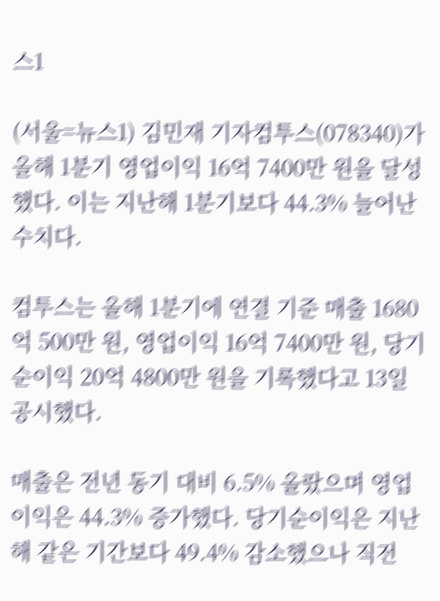스1

(서울=뉴스1) 김민재 기자컴투스(078340)가 올해 1분기 영업이익 16억 7400만 원을 달성했다. 이는 지난해 1분기보다 44.3% 늘어난 수치다.

컴투스는 올해 1분기에 연결 기준 매출 1680억 500만 원, 영업이익 16억 7400만 원, 당기순이익 20억 4800만 원을 기록했다고 13일 공시했다.

매출은 전년 동기 대비 6.5% 올랐으며 영업 이익은 44.3% 증가했다. 당기순이익은 지난해 같은 기간보다 49.4% 감소했으나 직전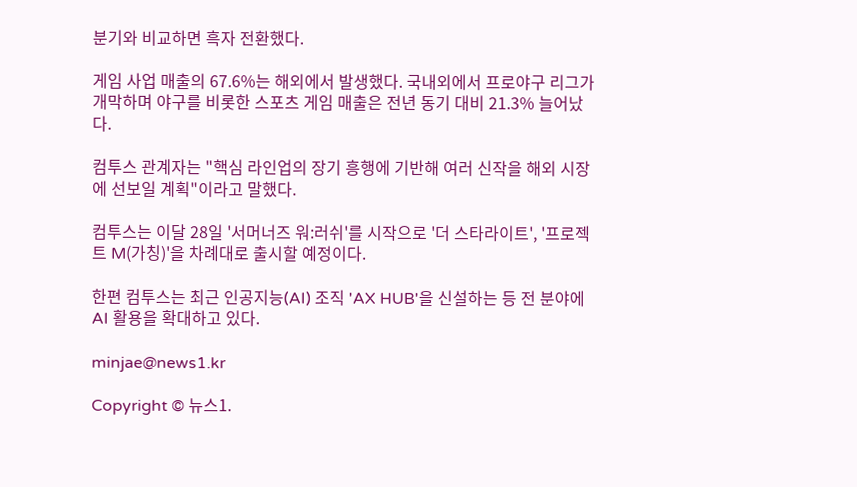분기와 비교하면 흑자 전환했다.

게임 사업 매출의 67.6%는 해외에서 발생했다. 국내외에서 프로야구 리그가 개막하며 야구를 비롯한 스포츠 게임 매출은 전년 동기 대비 21.3% 늘어났다.

컴투스 관계자는 "핵심 라인업의 장기 흥행에 기반해 여러 신작을 해외 시장에 선보일 계획"이라고 말했다.

컴투스는 이달 28일 '서머너즈 워:러쉬'를 시작으로 '더 스타라이트', '프로젝트 M(가칭)'을 차례대로 출시할 예정이다.

한편 컴투스는 최근 인공지능(AI) 조직 'AX HUB'을 신설하는 등 전 분야에 AI 활용을 확대하고 있다.

minjae@news1.kr

Copyright © 뉴스1.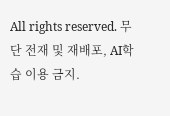All rights reserved. 무단 전재 및 재배포, AI학습 이용 금지.